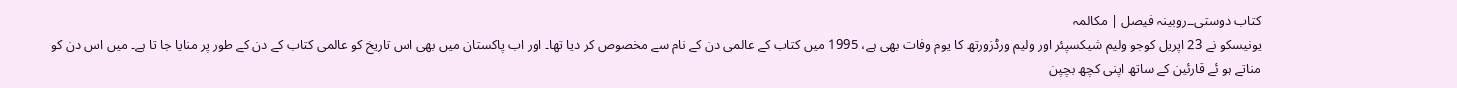کتاب دوستی۔۔روبینہ فیصل | مکالمہ
یونیسکو نے 23 اپریل کوجو ولیم شیکسپئر اور ولیم ورڈزورتھ کا یوم وفات بھی ہے، 1995 میں کتاب کے عالمی دن کے نام سے مخصوص کر دیا تھا۔ اور اب پاکستان میں بھی اس تاریخ کو عالمی کتاب کے دن کے طور پر منایا جا تا ہے۔ میں اس دن کو مناتے ہو ئے قارئین کے ساتھ اپنی کچھ بچپن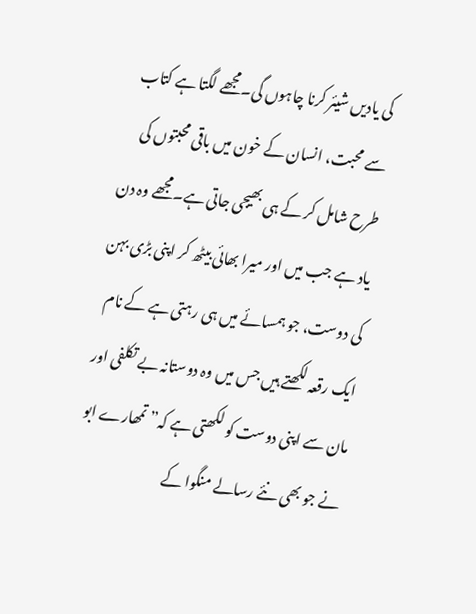کی یادیں شیئر کرنا چاہوں گی۔مجھے لگتا ہے کتاب سے محبت، انسان کے خون میں باقی محبتوں کی طرح شامل کر کے ہی بھیجی جاتی ہے۔مجھے وہ دن یاد ہے جب میں اور میرا بھائی بیٹھ کر اپنی بڑی بہن کی دوست، جو ہمسائے میں ہی رہتی ہے کے نام ایک رقعہ لکھتے ہیں جس میں وہ دوستانہ بے تکلفی اور مان سے اپنی دوست کو لکھتی ہے کہ” تمھارے ابو نے جو بھی نئے رسالے منگوا کے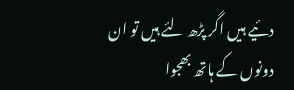دئیے ہیں اگر پڑھ لئے ہیں تو ان دونوں کے ہاتھ بھجوا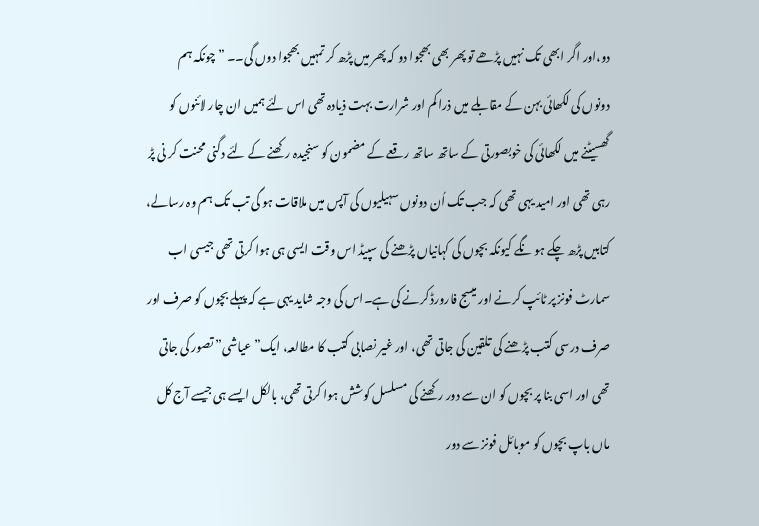دو،اور اگر ابھی تک نہیں پڑھے تو پھر بھی بھجوا دو کہ پھر میں پڑھ کر تمہیں بھجوا دوں گی۔۔ ” چونکہ ہم دونوں کی لکھائی بہن کے مقابلے میں ذرا کم اور شرارت بہت ذیادہ تھی اس لئے ہمیں ان چار لائنوں کو گھسیٹنے میں لکھائی کی خوبصورتی کے ساتھ ساتھ رقعے کے مضمون کو سنجیدہ رکھنے کے لئے دگنی محنت کر نی پڑ رہی تھی اور امید یہی تھی کہ جب تک اُن دونوں سہیلیوں کی آپس میں ملاقات ہو گی تب تک ہم وہ رسالے، کتابیں پڑھ چکے ہو نگے کیونکہ بچوں کی کہانیاں پڑھنے کی سپیڈ اس وقت ایسی ہی ہوا کرتی تھی جیسی اب سمارٹ فونز پر ٹائپ کرنے اور میسج فارورڈ کرنے کی ہے۔اس کی وجہ شاید یہی ہے کہ پہلے بچوں کو صرف اور صرف درسی کتب پڑھنے کی تلقین کی جاتی تھی، اور غیر نصابی کتب کا مطالعہ، ایک” عیاشی” تصور کی جاتی تھی اور اسی بنا پر بچوں کو ان سے دور رکھنے کی مسلسل کوشش ہوا کرتی تھی، بالکل ایسے ہی جیسے آج کل ماں باپ بچوں کو موبائل فونز سے دور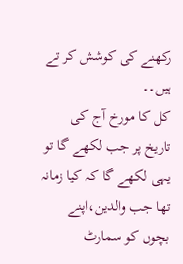رکھنے کی کوشش کر تے ہیں۔۔
کل کا مورخ آج کی تاریخ پر جب لکھے گا تو یہی لکھے گا کہ کیا زمانہ تھا جب والدین،اپنے بچوں کو سمارٹ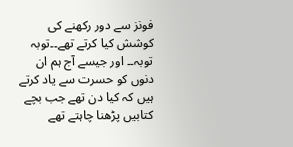فونز سے دور رکھنے کی کوشش کیا کرتے تھے۔۔توبہ توبہ۔۔ اور جیسے آج ہم ان دنوں کو حسرت سے یاد کرتے ہیں کہ کیا دن تھے جب بچے کتابیں پڑھنا چاہتے تھے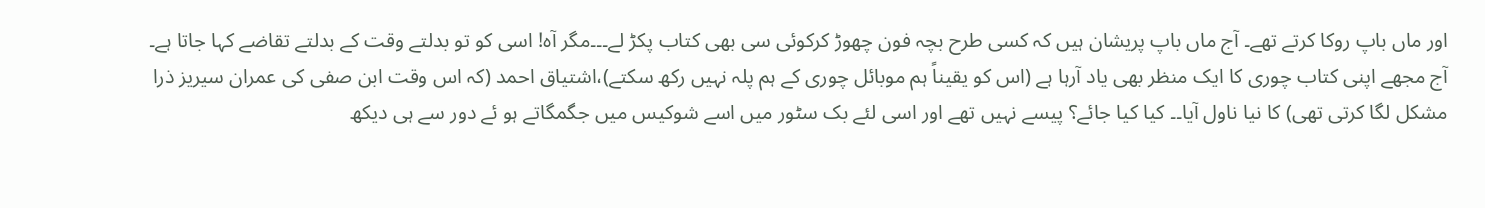اور ماں باپ روکا کرتے تھے۔ آج ماں باپ پریشان ہیں کہ کسی طرح بچہ فون چھوڑ کرکوئی سی بھی کتاب پکڑ لے۔۔۔مگر آہ! اسی کو تو بدلتے وقت کے بدلتے تقاضے کہا جاتا ہے۔
آج مجھے اپنی کتاب چوری کا ایک منظر بھی یاد آرہا ہے (اس کو یقیناً ہم موبائل چوری کے ہم پلہ نہیں رکھ سکتے)،اشتیاق احمد (کہ اس وقت ابن صفی کی عمران سیریز ذرا مشکل لگا کرتی تھی) کا نیا ناول آیا۔۔ کیا کیا جائے؟ پیسے نہیں تھے اور اسی لئے بک سٹور میں اسے شوکیس میں جگمگاتے ہو ئے دور سے ہی دیکھ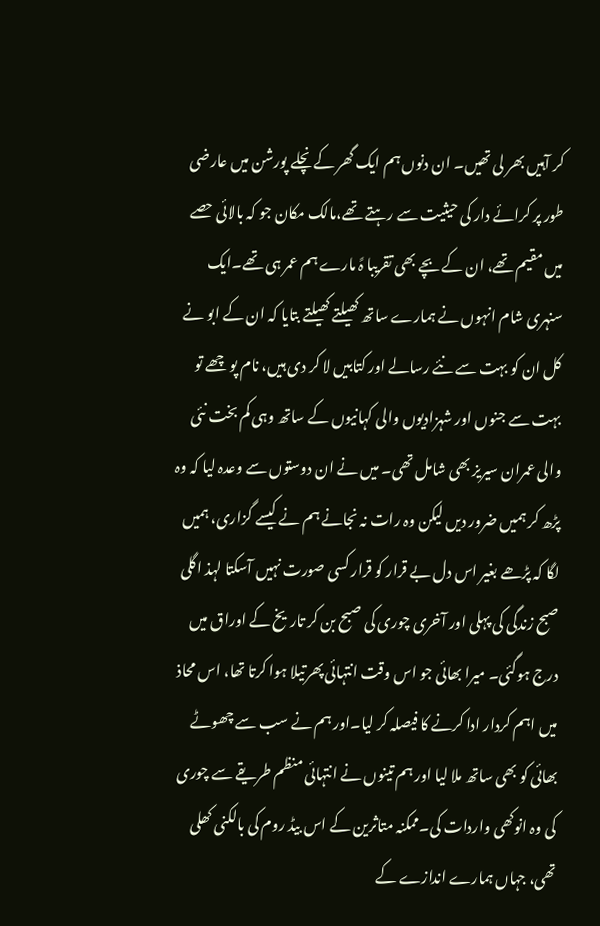کر آہیں بھر لی تھیں۔ ان دنوں ہم ایک گھر کے نچلے پورشن میں عارضی طور پر کرائے دار کی حیثیت سے رہتے تھے،مالک مکان جو کہ بالائی حصے میں مقیم تھے، ان کے بچے بھی تقریبا ہً مارے ہم عمر ہی تھے۔ایک سنہری شام انہوں نے ہمارے ساتھ کھیلتے کھیلتے بتایا کہ ان کے ابو نے کل ان کو بہت سے نئے رسالے اور کتابیں لا کر دی ہیں، نام پو چھے تو بہت سے جنوں اور شہزادیوں والی کہانیوں کے ساتھ وہی کم بخت نئی والی عمران سیریز بھی شامل تھی۔ میں نے ان دوستوں سے وعدہ لیا کہ وہ پڑھ کر ہمیں ضرور دیں لیکن وہ رات نہ نجانے ہم نے کیسے گزاری، ہمیں لگا کہ پڑھے بغیر اس دل بے قرار کو قرار کسی صورت نہیں آسکتا لہذ اگلی صبح زندگی کی پہلی اور آخری چوری کی صبح بن کر تاریخ کے اوراق میں درج ہوگئی۔ میرا بھائی جو اس وقت انتہائی پھرتیلا ہوا کرتا تھا، اس محاذ میں اہم کردار ادا کرنے کا فیصلہ کر لیا۔اور ہم نے سب سے چھوٹے بھائی کو بھی ساتھ ملا لیا اور ہم تینوں نے انتہائی منظم طریقے سے چوری کی وہ انوکھی واردات کی۔ممکنہ متاثرین کے اس بیڈ روم کی بالکنی کھلی تھی، جہاں ہمارے اندازے کے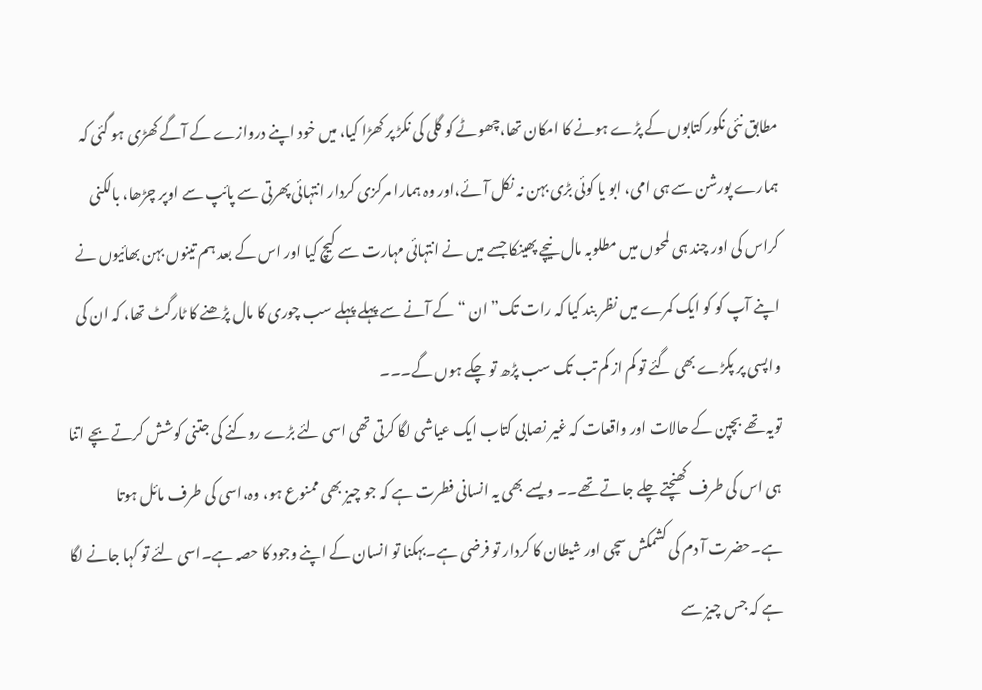مطابق نئی نکور کتابوں کے پڑے ہونے کا امکان تھا،چھوٹے کو گلی کی نکڑ پر کھڑا کیا، میں خود اپنے دروازے کے آگے کھڑی ہو گئی کہ ہمارے پورشن سے ہی امی، ابو یا کوئی بڑی بہن نہ نکل آئے،اور وہ ہمارا مرکزی کردار انتہائی پھرتی سے پائپ سے اوپر چڑھا، بالکنی کراس کی اور چند ہی لمحوں میں مطلوبہ مال نیچے پھینکا جسے میں نے انتہائی مہارت سے کیچ کیا اور اس کے بعد ہم تینوں بہن بھائیوں نے اپنے آپ کو کو ایک کمرے میں نظر بند کیا کہ رات تک” ان “کے آنے سے پہلے پہلے سب چوری کا مال پڑھنے کا ٹارگٹ تھا، کہ ان کی واپسی پر پکڑے بھی گئے تو کم از کم تب تک سب پڑھ تو چکے ہوں گے۔۔۔
تویہ تھے بچپن کے حالات اور واقعات کہ غیر نصابی کتاب ایک عیاشی لگا کرتی تھی اسی لئے بڑے روکنے کی جتنی کوشش کرتے بچے اتنا ہی اس کی طرف کھنچتے چلے جاتے تھے۔۔ ویسے بھی یہ انسانی فطرت ہے کہ جو چیز بھی ممنوع ہو، وہ،اسی کی طرف مائل ہوتا ہے۔حضرت آ دم کی کشمکش سچی اور شیطان کا کردار تو فرضی ہے۔بہکنا تو انسان کے اپنے وجود کا حصہ ہے۔اسی لئے تو کہا جانے لگا ہے کہ جس چیز سے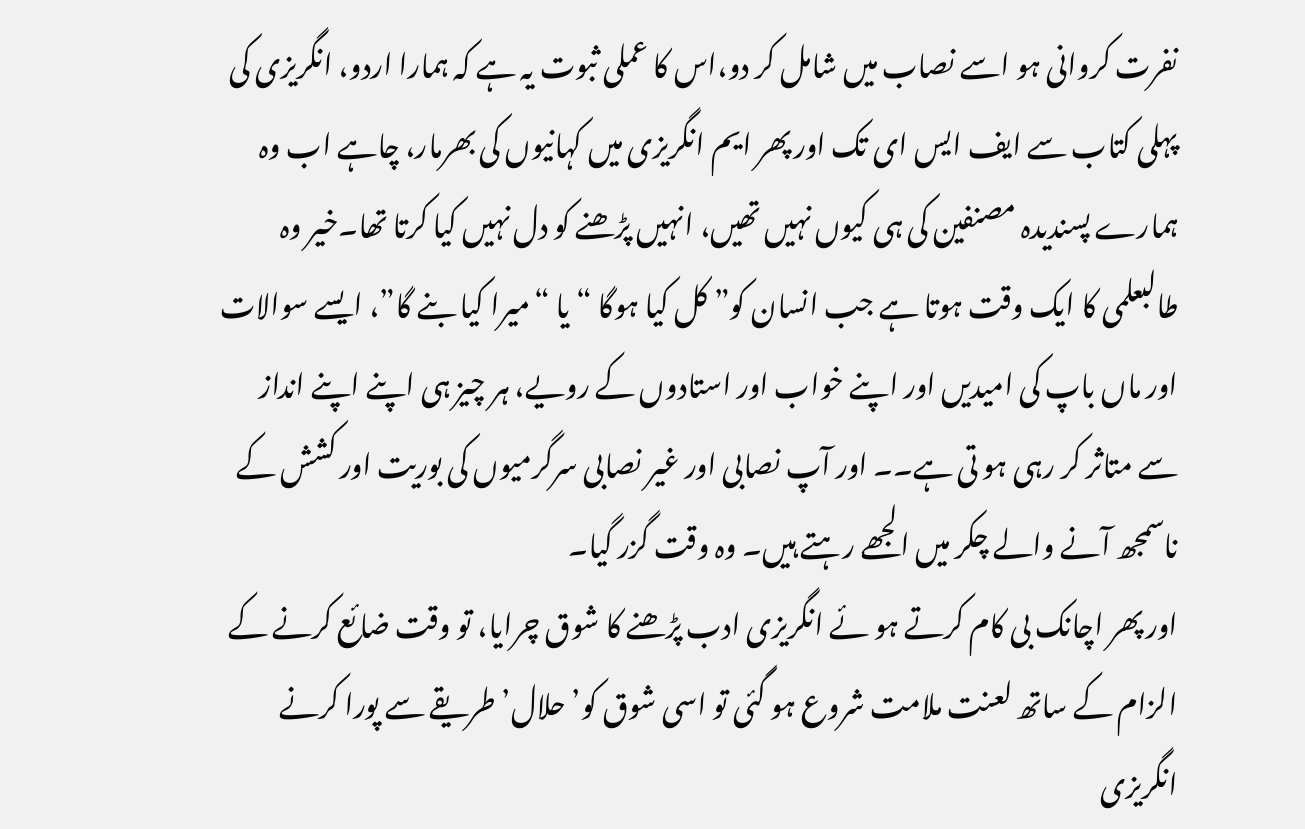نفرت کروانی ہو اسے نصاب میں شامل کر دو،اس کا عملی ثبوت یہ ہے کہ ہمارا اردو، انگریزی کی پہلی کتاب سے ایف ایس ای تک اور پھر ایم انگریزی میں کہانیوں کی بھرمار، چاہے اب وہ ہمارے پسندیدہ مصنفین کی ہی کیوں نہیں تھیں، انہیں پڑھنے کو دل نہیں کیا کرتا تھا۔خیر وہ طالبعلمی کا ایک وقت ہوتا ہے جب انسان کو” کل کیا ہوگا “یا “میرا کیا بنے گا”، ایسے سوالات اور ماں باپ کی امیدیں اور اپنے خواب اور استادوں کے رویے، ہر چیز ہی اپنے اپنے انداز سے متاثر کر رہی ہو تی ہے۔۔ اور آپ نصابی اور غیر نصابی سرگرمیوں کی بوریت اور کشش کے ناسمجھ آنے والے چکر میں الجھے رہتے ہیں۔ وہ وقت گزر گیا۔
اور پھر اچانک بی کام کرتے ہو ئے انگریزی ادب پڑھنے کا شوق چرایا، تو وقت ضائع کرنے کے الزام کے ساتھ لعنت ملامت شروع ہو گئی تو اسی شوق کو’ حلال’ طریقے سے پورا کرنے انگریزی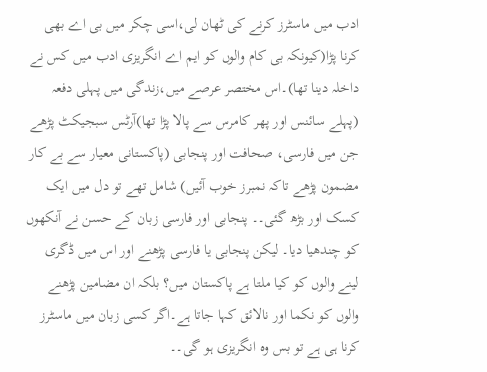ادب میں ماسٹرز کرنے کی ٹھان لی،اسی چکر میں بی اے بھی کرنا پڑا(کیونکہ بی کام والوں کو ایم اے انگریزی ادب میں کس نے داخلہ دینا تھا)۔اس مختصر عرصے میں،زندگی میں پہلی دفعہ (پہلے سائنس اور پھر کامرس سے پالا پڑا تھا)آرٹس سبجیکٹ پڑھے جن میں فارسی، صحافت اور پنجابی (پاکستانی معیار سے بے کار مضمون پڑھے تاکہ نمبرز خوب آئیں) شامل تھے تو دل میں ایک کسک اور بڑھ گئی۔۔ پنجابی اور فارسی زبان کے حسن نے آنکھوں کو چندھیا دیا۔ لیکن پنجابی یا فارسی پڑھنے اور اس میں ڈگری لینے والوں کو کیا ملتا ہے پاکستان میں؟ بلکہ ان مضامین پڑھنے والوں کو نکما اور نالائق کہا جاتا ہے۔اگر کسی زبان میں ماسٹرز کرنا ہی ہے تو بس وہ انگریزی ہو گی۔۔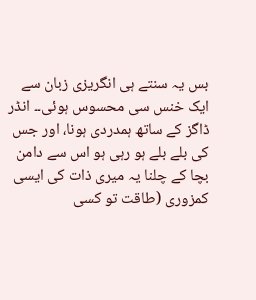بس یہ سنتے ہی انگریزی زبان سے ایک خنس سی محسوس ہوئی۔۔ انڈر ڈاگز کے ساتھ ہمدردی ہونا، اور جس کی بلے بلے ہو رہی ہو اس سے دامن بچا کے چلنا یہ میری ذات کی ایسی کمزوری (طاقت تو کسی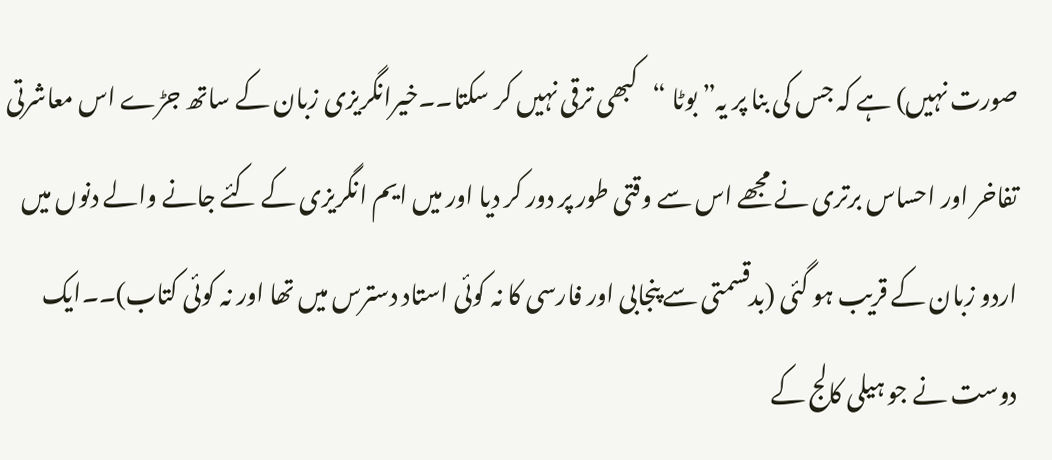صورت نہیں) ہے کہ جس کی بنا پر یہ” بوٹا “کبھی ترقی نہیں کر سکتا۔۔خیرانگریزی زبان کے ساتھ جڑے اس معاشرتی تفاخر اور احساس برتری نے مجھے اس سے وقتی طور پر دور کر دیا اور میں ایم انگریزی کے کئے جانے والے دنوں میں اردو زبان کے قریب ہو گئی (بدقسمتی سے پنجابی اور فارسی کا نہ کوئی استاد دسترس میں تھا اور نہ کوئی کتاب)۔۔ایک دوست نے جو ہیلی کالج کے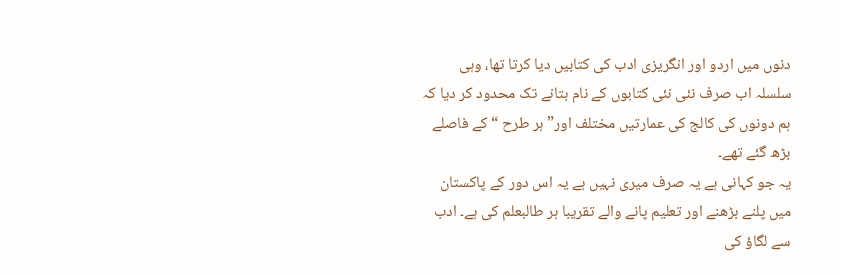دنوں میں اردو اور انگریزی ادب کی کتابیں دیا کرتا تھا، وہی سلسلہ اب صرف نئی نئی کتابوں کے نام بتانے تک محدود کر دیا کہ ہم دونوں کی کالج کی عمارتیں مختلف اور” ہر طرح “کے فاصلے بڑھ گئے تھے۔
یہ جو کہانی ہے یہ صرف میری نہیں ہے یہ اس دور کے پاکستان میں پلنے بڑھنے اور تعلیم پانے والے تقریبا ہر طالبعلم کی ہے۔ ادب سے لگاؤ کی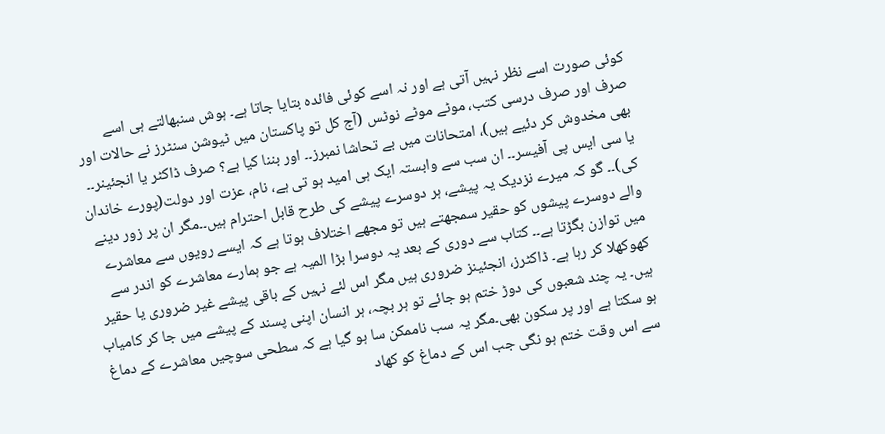کوئی صورت اسے نظر نہیں آتی ہے اور نہ اسے کوئی فائدہ بتایا جاتا ہے۔ ہوش سنبھالتے ہی اسے صرف اور صرف درسی کتب، موٹے موٹے نوٹس (آج کل تو پاکستان میں ٹیوشن سنٹرز نے حالات اور بھی مخدوش کر دئیے ہیں)، امتحانات میں بے تحاشا نمبرز۔۔ اور بننا کیا ہے؟ صرف ڈاکٹر یا انجئینر۔۔ یا سی ایس پی آفیسر۔۔ ان سب سے وابستہ ایک ہی امید ہو تی ہے، نام، عزت اور دولت(پورے خاندان کی)۔۔ گو کہ میرے نزدیک یہ پیشے، ہر دوسرے پیشے کی طرح قابل احترام ہیں۔۔مگر ان پر زور دینے والے دوسرے پیشوں کو حقیر سمجھتے ہیں تو مجھے اختلاف ہوتا ہے کہ ایسے رویوں سے معاشرے میں توازن بگڑتا ہے۔۔ کتاب سے دوری کے بعد یہ دوسرا بڑا المیہ ہے جو ہمارے معاشرے کو اندر سے کھوکھلا کر رہا ہے۔ ڈاکٹرز، انجئینز ضروری ہیں مگر اس لئے نہیں کے باقی پیشے غیر ضروری یا حقیر ہیں۔ یہ چند شعبوں کی دوڑ ختم ہو جائے تو ہر بچہ، ہر انسان اپنی پسند کے پیشے میں جا کر کامیاب ہو سکتا ہے اور پر سکون بھی۔مگر یہ سب ناممکن سا ہو گیا ہے کہ سطحی سوچیں معاشرے کے دماغ سے اس وقت ختم ہو نگی جب اس کے دماغ کو کھاد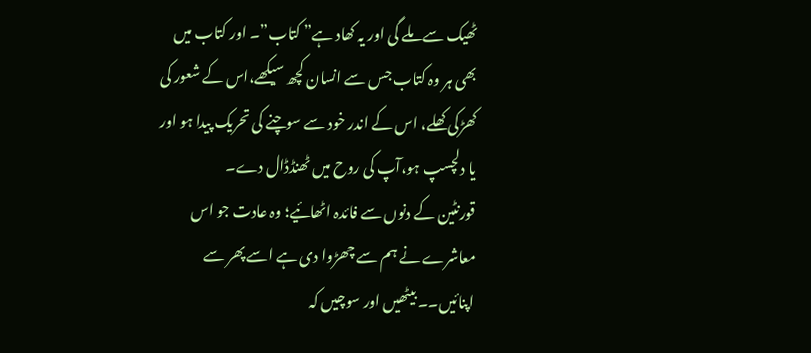ٹھیک سے ملے گی اور یہ کھاد ہے” کتاب”۔ اور کتاب میں بھی ہر وہ کتاب جس سے انسان کچھ سیکھے،اس کے شعور کی کھڑکی کھلے، اس کے اندر خود سے سوچنے کی تحریک پیدا ہو اور یا دلچسپ ہو،آپ کی روح میں ٹھنڈڈال دے۔
قورنٹین کے دنوں سے فائدہ اٹھائیے؛ وہ عادت جو اس معاشرے نے ہم سے چھڑوا دی ہے اسے پھر سے اپنائیں۔۔ بیٹھیں اور سوچیں کہ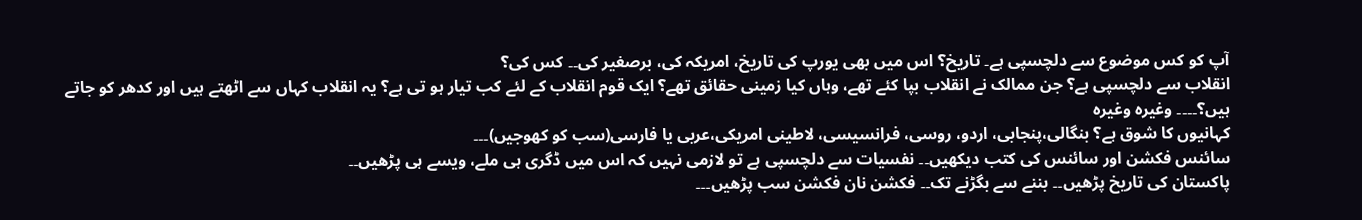آپ کو کس موضوع سے دلچسپی ہے۔ تاریخ؟ اس میں بھی یورپ کی تاریخ، امریکہ کی، برصغیر کی۔۔ کس کی؟
انقلاب سے دلچسپی ہے؟ جن ممالک نے انقلاب بپا کئے تھے، وہاں کیا زمینی حقائق تھے؟ ایک قوم انقلاب کے لئے کب تیار ہو تی ہے؟ یہ انقلاب کہاں سے اٹھتے ہیں اور کدھر کو جاتے ہیں؟۔۔۔۔ وغیرہ وغیرہ
کہانیوں کا شوق ہے؟ بنگالی،پنجابی، اردو، روسی، فرانسیسی، لاطینی امریکی،عربی یا فارسی(سب کو کھوجیں)۔۔۔
سائنس فکشن اور سائنس کی کتب دیکھیں۔۔ نفسیات سے دلچسپی ہے تو لازمی نہیں کہ اس میں ڈگری ہی ملے، ویسے ہی پڑھیں۔۔
پاکستان کی تاریخ پڑھیں۔۔ بننے سے بگڑنے تک۔۔ فکشن نان فکشن سب پڑھیں۔۔۔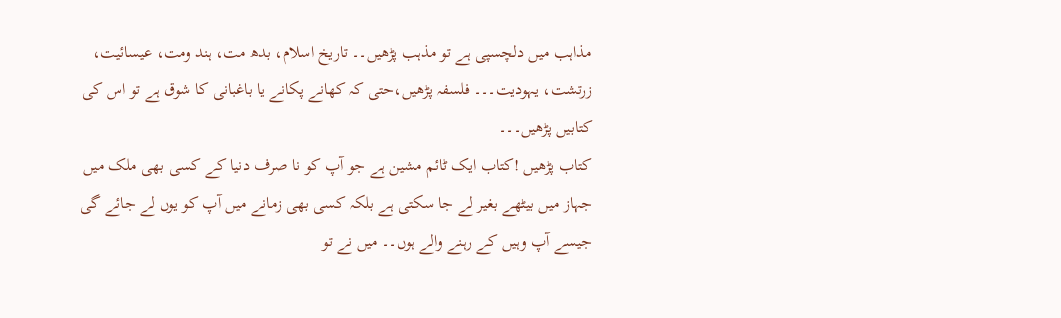مذاہب میں دلچسپی ہے تو مذہب پڑھیں۔۔ تاریخ اسلام، بدھ مت، ہند ومت، عیسائیت، زرتشت، یہودیت۔۔۔ فلسفہ پڑھیں،حتی کہ کھانے پکانے یا باغبانی کا شوق ہے تو اس کی کتابیں پڑھیں۔۔۔
کتاب پڑھیں !کتاب ایک ٹائم مشین ہے جو آپ کو نا صرف دنیا کے کسی بھی ملک میں جہاز میں بیٹھے بغیر لے جا سکتی ہے بلکہ کسی بھی زمانے میں آپ کو یوں لے جائے گی جیسے آپ وہیں کے رہنے والے ہوں۔۔ میں نے تو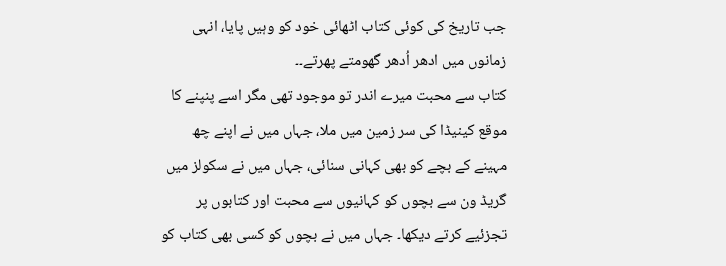جب تاریخ کی کوئی کتاب اٹھائی خود کو وہیں پایا، انہی زمانوں میں ادھر اُدھر گھومتے پھرتے۔۔
کتاب سے محبت میرے اندر تو موجود تھی مگر اسے پنپنے کا موقع کینیڈا کی سر زمین میں ملا، جہاں میں نے اپنے چھ مہینے کے بچے کو بھی کہانی سنائی، جہاں میں نے سکولز میں گریڈ ون سے بچوں کو کہانیوں سے محبت اور کتابوں پر تجزئیے کرتے دیکھا۔ جہاں میں نے بچوں کو کسی بھی کتاب کو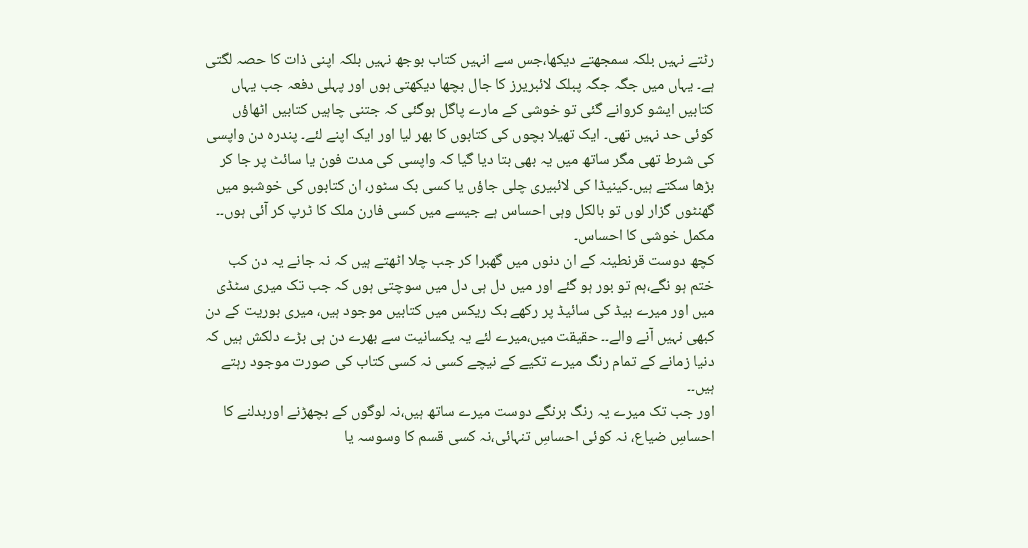رٹتے نہیں بلکہ سمجھتے دیکھا،جس سے انہیں کتاب بوجھ نہیں بلکہ اپنی ذات کا حصہ لگتی ہے۔ یہاں میں جگہ جگہ پبلک لائبریرز کا جال بچھا دیکھتی ہوں اور پہلی دفعہ جب یہاں کتابیں ایشو کروانے گئی تو خوشی کے مارے پاگل ہوگئی کہ جتنی چاہیں کتابیں اٹھاؤں کوئی حد نہیں تھی۔ ایک تھیلا بچوں کی کتابوں کا بھر لیا اور ایک اپنے لئے۔ پندرہ دن واپسی کی شرط تھی مگر ساتھ میں یہ بھی بتا دیا گیا کہ واپسی کی مدت فون یا سائٹ پر جا کر بڑھا سکتے ہیں۔کینیڈا کی لائبیری چلی جاؤں یا کسی بک سٹور، ان کتابوں کی خوشبو میں گھنٹوں گزار لوں تو بالکل وہی احساس ہے جیسے میں کسی فارن ملک کا ٹرپ کر آئی ہوں۔۔ مکمل خوشی کا احساس۔
کچھ دوست قرنطینہ کے ان دنوں میں گھبرا کر جب چلا اٹھتے ہیں کہ نہ جانے یہ دن کب ختم ہو نگے،ہم تو بور ہو گئے اور میں دل ہی دل میں سوچتی ہوں کہ جب تک میری سٹڈی میں اور میرے بیڈ کی سائیڈ پر رکھے بک ریکس میں کتابیں موجود ہیں، میری بوریت کے دن کبھی نہیں آنے والے۔۔ حقیقت میں،میرے لئے یہ یکسانیت سے بھرے دن ہی بڑے دلکش ہیں کہ دنیا زمانے کے تمام رنگ میرے تکیے کے نیچے کسی نہ کسی کتاب کی صورت موجود رہتے ہیں۔۔
اور جب تک میرے یہ رنگ برنگے دوست میرے ساتھ ہیں،نہ لوگوں کے بچھڑنے اوربدلنے کا احساسِ ضیاع، نہ کوئی احساسِ تنہائی،نہ کسی قسم کا وسوسہ یا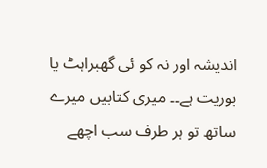اندیشہ اور نہ کو ئی گھبراہٹ یا بوریت ہے۔۔ میری کتابیں میرے ساتھ تو ہر طرف سب اچھے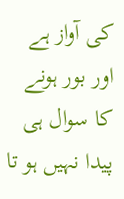کی آواز ہے اور بور ہونے کا سوال ہی پیدا نہیں ہو تا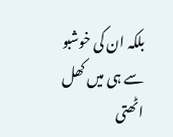بلکہ ان کی خوشبو سے ہی میں کھل اٹھتی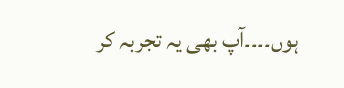ہوں۔۔۔۔آپ بھی یہ تجربہ کر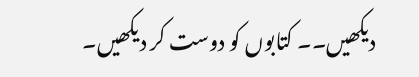دیکھیں۔۔ کتابوں کو دوست کر دیکھیں۔